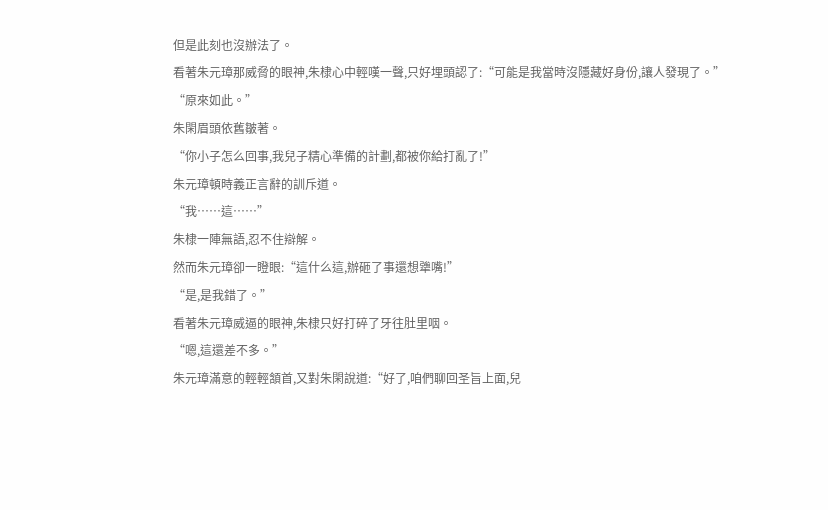但是此刻也沒辦法了。
看著朱元璋那威脅的眼神,朱棣心中輕嘆一聲,只好埋頭認了:“可能是我當時沒隱藏好身份,讓人發現了。”
“原來如此。”
朱閑眉頭依舊皺著。
“你小子怎么回事,我兒子精心準備的計劃,都被你給打亂了!”
朱元璋頓時義正言辭的訓斥道。
“我……這……”
朱棣一陣無語,忍不住辯解。
然而朱元璋卻一瞪眼:“這什么這,辦砸了事還想犟嘴!”
“是,是我錯了。”
看著朱元璋威逼的眼神,朱棣只好打碎了牙往肚里咽。
“嗯,這還差不多。”
朱元璋滿意的輕輕頷首,又對朱閑說道:“好了,咱們聊回圣旨上面,兒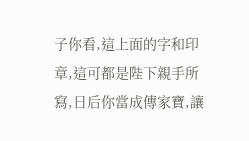子你看,這上面的字和印章,這可都是陛下親手所寫,日后你當成傳家寶,讓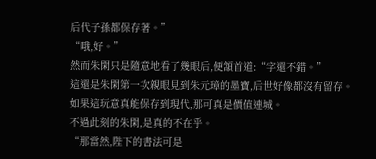后代子孫都保存著。”
“哦,好。”
然而朱閑只是隨意地看了幾眼后,便頷首道:“字還不錯。”
這還是朱閑第一次親眼見到朱元璋的墨寶,后世好像都沒有留存。
如果這玩意真能保存到現代,那可真是價值連城。
不過此刻的朱閑,是真的不在乎。
“那當然,陛下的書法可是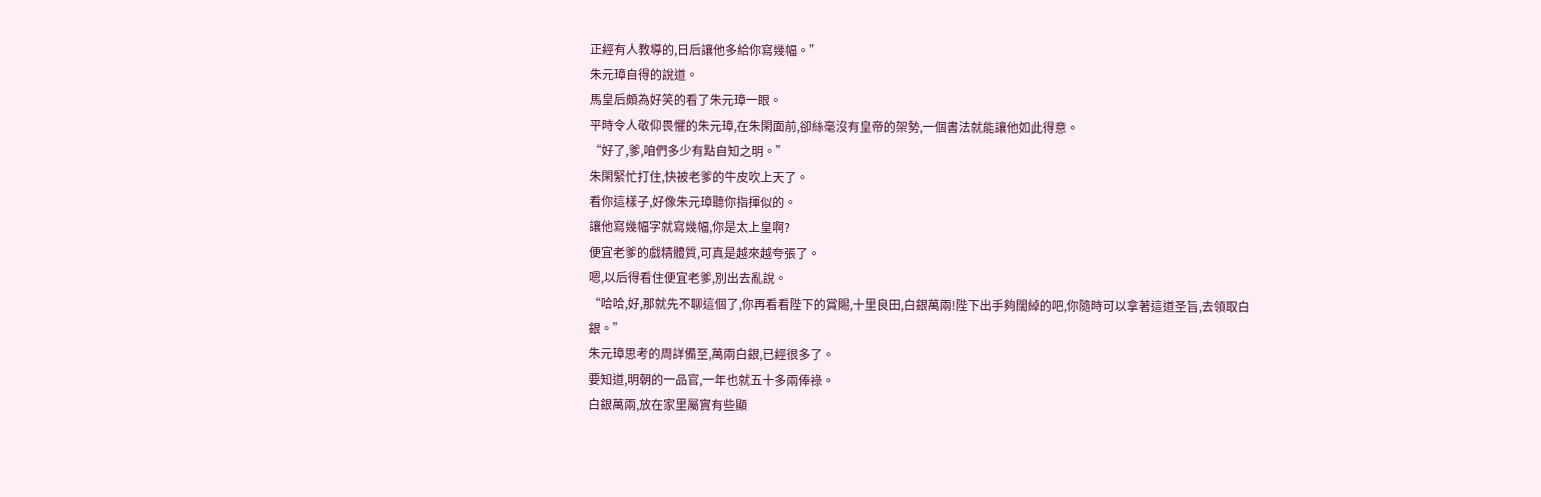正經有人教導的,日后讓他多給你寫幾幅。”
朱元璋自得的說道。
馬皇后頗為好笑的看了朱元璋一眼。
平時令人敬仰畏懼的朱元璋,在朱閑面前,卻絲毫沒有皇帝的架勢,一個書法就能讓他如此得意。
“好了,爹,咱們多少有點自知之明。”
朱閑緊忙打住,快被老爹的牛皮吹上天了。
看你這樣子,好像朱元璋聽你指揮似的。
讓他寫幾幅字就寫幾幅,你是太上皇啊?
便宜老爹的戲精體質,可真是越來越夸張了。
嗯,以后得看住便宜老爹,別出去亂說。
“哈哈,好,那就先不聊這個了,你再看看陛下的賞賜,十里良田,白銀萬兩!陛下出手夠闊綽的吧,你隨時可以拿著這道圣旨,去領取白銀。”
朱元璋思考的周詳備至,萬兩白銀,已經很多了。
要知道,明朝的一品官,一年也就五十多兩俸祿。
白銀萬兩,放在家里屬實有些顯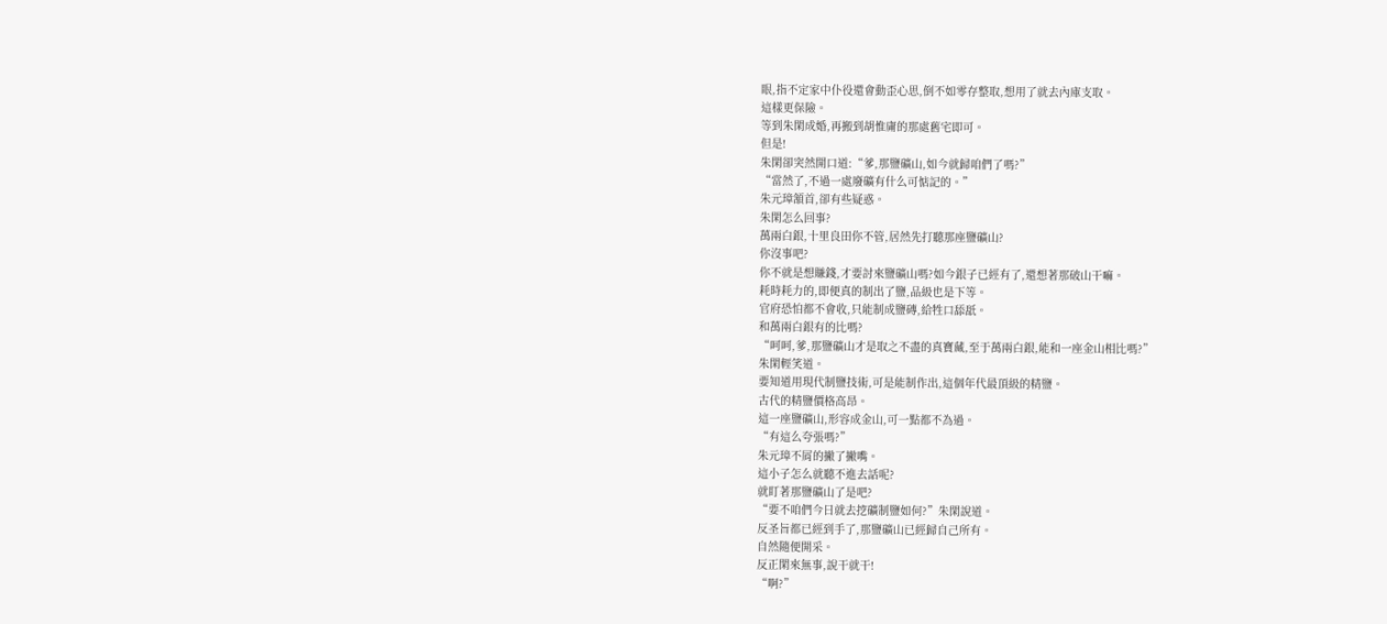眼,指不定家中仆役還會動歪心思,倒不如零存整取,想用了就去內庫支取。
這樣更保險。
等到朱閑成婚,再搬到胡惟庸的那處舊宅即可。
但是!
朱閑卻突然開口道:“爹,那鹽礦山,如今就歸咱們了嗎?”
“當然了,不過一處廢礦有什么可惦記的。”
朱元璋頷首,卻有些疑惑。
朱閑怎么回事?
萬兩白銀,十里良田你不管,居然先打聽那座鹽礦山?
你沒事吧?
你不就是想賺錢,才要討來鹽礦山嗎?如今銀子已經有了,還想著那破山干嘛。
耗時耗力的,即便真的制出了鹽,品級也是下等。
官府恐怕都不會收,只能制成鹽磚,給牲口舔舐。
和萬兩白銀有的比嗎?
“呵呵,爹,那鹽礦山才是取之不盡的真寶藏,至于萬兩白銀,能和一座金山相比嗎?”
朱閑輕笑道。
要知道用現代制鹽技術,可是能制作出,這個年代最頂級的精鹽。
古代的精鹽價格高昂。
這一座鹽礦山,形容成金山,可一點都不為過。
“有這么夸張嗎?”
朱元璋不屑的撇了撇嘴。
這小子怎么就聽不進去話呢?
就盯著那鹽礦山了是吧?
“要不咱們今日就去挖礦制鹽如何?”朱閑說道。
反圣旨都已經到手了,那鹽礦山已經歸自己所有。
自然隨便開采。
反正閑來無事,說干就干!
“啊?”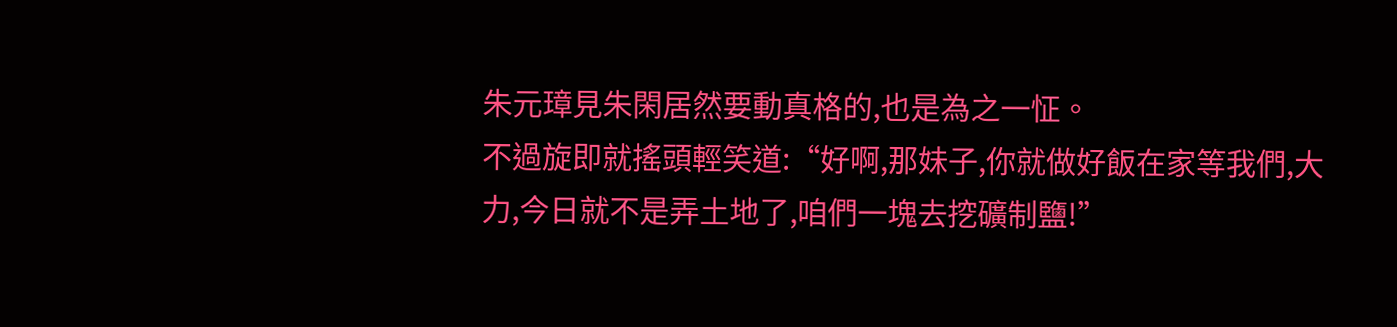朱元璋見朱閑居然要動真格的,也是為之一怔。
不過旋即就搖頭輕笑道:“好啊,那妹子,你就做好飯在家等我們,大力,今日就不是弄土地了,咱們一塊去挖礦制鹽!”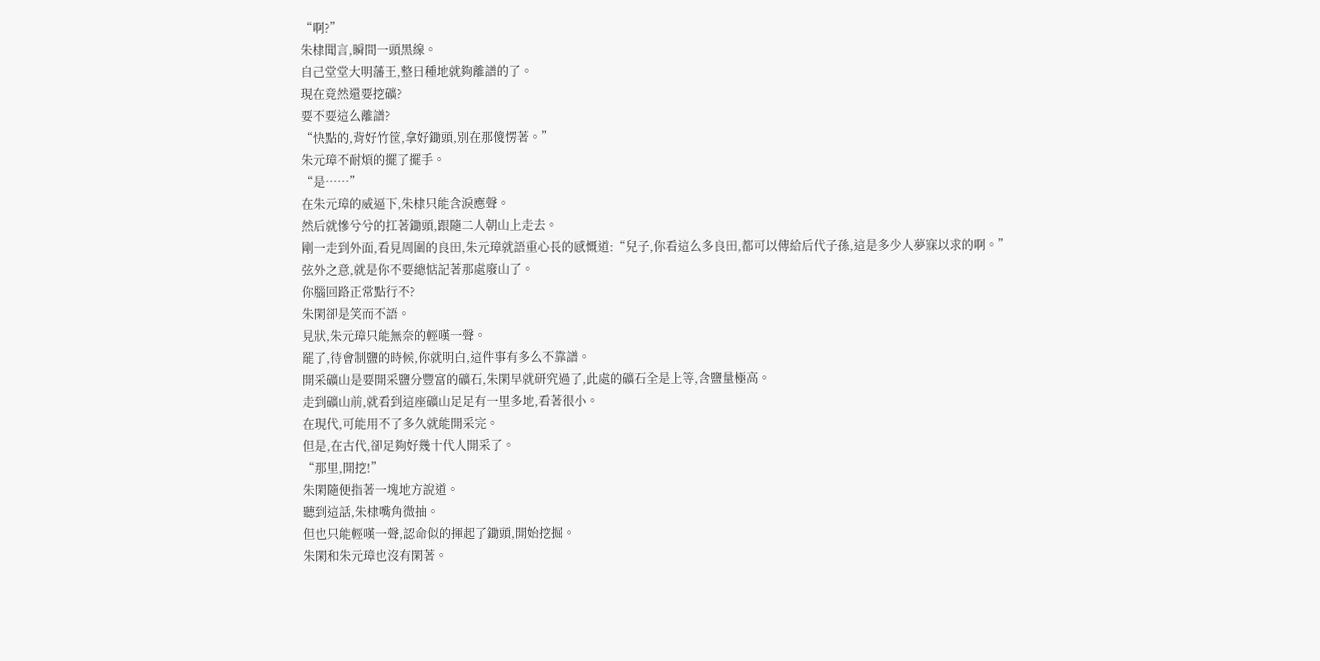“啊?”
朱棣聞言,瞬間一頭黑線。
自己堂堂大明藩王,整日種地就夠離譜的了。
現在竟然還要挖礦?
要不要這么離譜?
“快點的,背好竹筐,拿好鋤頭,別在那傻愣著。”
朱元璋不耐煩的擺了擺手。
“是……”
在朱元璋的威逼下,朱棣只能含淚應聲。
然后就慘兮兮的扛著鋤頭,跟隨二人朝山上走去。
剛一走到外面,看見周圍的良田,朱元璋就語重心長的感慨道:“兒子,你看這么多良田,都可以傳給后代子孫,這是多少人夢寐以求的啊。”
弦外之意,就是你不要總惦記著那處廢山了。
你腦回路正常點行不?
朱閑卻是笑而不語。
見狀,朱元璋只能無奈的輕嘆一聲。
罷了,待會制鹽的時候,你就明白,這件事有多么不靠譜。
開采礦山是要開采鹽分豐富的礦石,朱閑早就研究過了,此處的礦石全是上等,含鹽量極高。
走到礦山前,就看到這座礦山足足有一里多地,看著很小。
在現代,可能用不了多久就能開采完。
但是,在古代,卻足夠好幾十代人開采了。
“那里,開挖!”
朱閑隨便指著一塊地方說道。
聽到這話,朱棣嘴角微抽。
但也只能輕嘆一聲,認命似的揮起了鋤頭,開始挖掘。
朱閑和朱元璋也沒有閑著。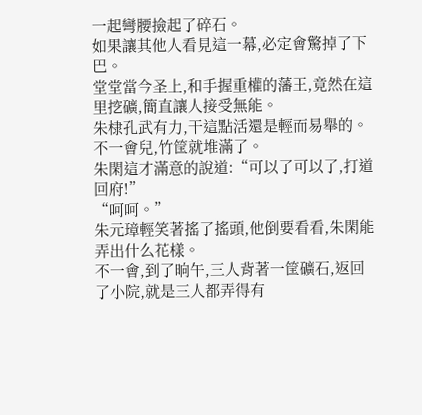一起彎腰撿起了碎石。
如果讓其他人看見這一幕,必定會驚掉了下巴。
堂堂當今圣上,和手握重權的藩王,竟然在這里挖礦,簡直讓人接受無能。
朱棣孔武有力,干這點活還是輕而易舉的。
不一會兒,竹筐就堆滿了。
朱閑這才滿意的說道:“可以了可以了,打道回府!”
“呵呵。”
朱元璋輕笑著搖了搖頭,他倒要看看,朱閑能弄出什么花樣。
不一會,到了晌午,三人背著一筐礦石,返回了小院,就是三人都弄得有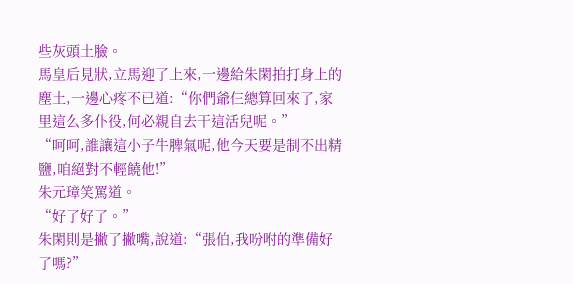些灰頭土臉。
馬皇后見狀,立馬迎了上來,一邊給朱閑拍打身上的塵土,一邊心疼不已道:“你們爺仨總算回來了,家里這么多仆役,何必親自去干這活兒呢。”
“呵呵,誰讓這小子牛脾氣呢,他今天要是制不出精鹽,咱絕對不輕饒他!”
朱元璋笑罵道。
“好了好了。”
朱閑則是撇了撇嘴,說道:“張伯,我吩咐的準備好了嗎?”